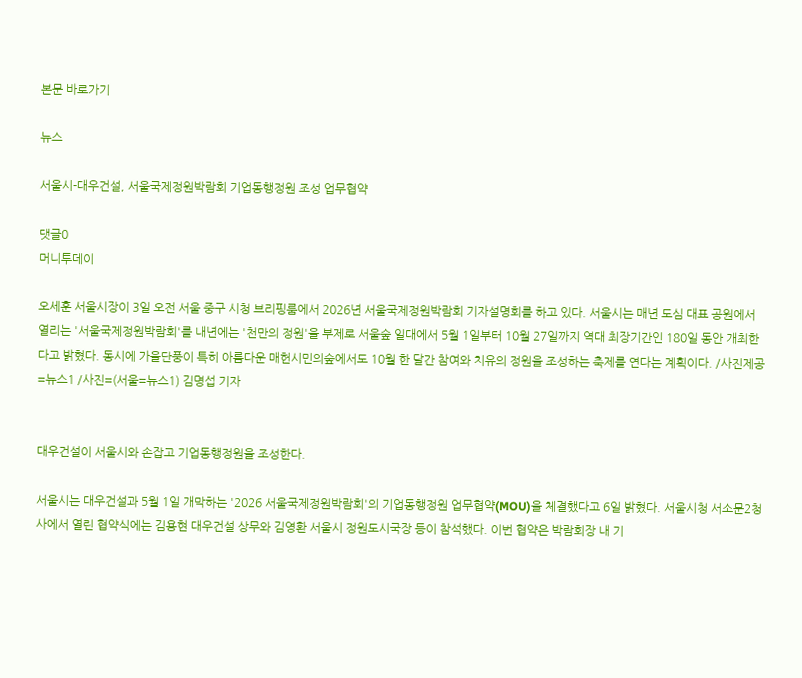본문 바로가기

뉴스

서울시-대우건설, 서울국제정원박람회 기업동행정원 조성 업무협약

댓글0
머니투데이

오세훈 서울시장이 3일 오전 서울 중구 시청 브리핑룸에서 2026년 서울국제정원박람회 기자설명회를 하고 있다. 서울시는 매년 도심 대표 공원에서 열리는 '서울국제정원박람회'를 내년에는 '천만의 정원'을 부제로 서울숲 일대에서 5월 1일부터 10월 27일까지 역대 최장기간인 180일 동안 개최한다고 밝혔다. 동시에 가을단풍이 특히 아름다운 매헌시민의숲에서도 10월 한 달간 참여와 치유의 정원을 조성하는 축제를 연다는 계획이다. /사진제공=뉴스1 /사진=(서울=뉴스1) 김명섭 기자


대우건설이 서울시와 손잡고 기업동행정원을 조성한다.

서울시는 대우건설과 5월 1일 개막하는 '2026 서울국제정원박람회'의 기업동행정원 업무협약(MOU)을 체결했다고 6일 밝혔다. 서울시청 서소문2청사에서 열린 협약식에는 김용현 대우건설 상무와 김영환 서울시 정원도시국장 등이 참석했다. 이번 협약은 박람회장 내 기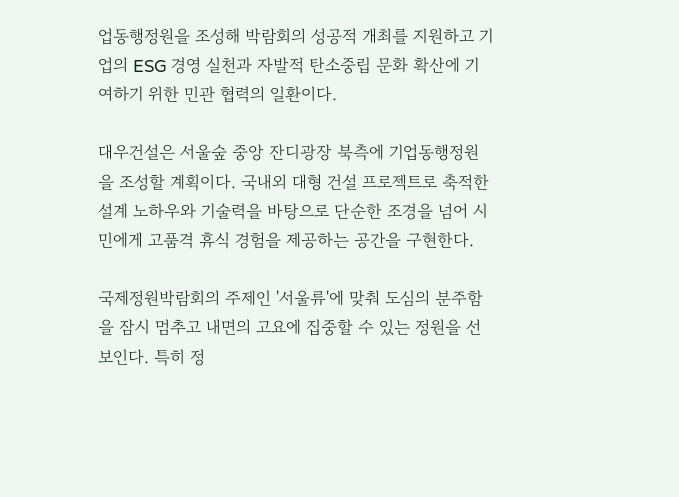업동행정원을 조성해 박람회의 성공적 개최를 지원하고 기업의 ESG 경영 실천과 자발적 탄소중립 문화 확산에 기여하기 위한 민관 협력의 일환이다.

대우건설은 서울숲 중앙 잔디광장 북측에 기업동행정원을 조성할 계획이다. 국내외 대형 건설 프로젝트로 축적한 설계 노하우와 기술력을 바탕으로 단순한 조경을 넘어 시민에게 고품격 휴식 경험을 제공하는 공간을 구현한다.

국제정원박람회의 주제인 '서울류'에 맞춰 도심의 분주함을 잠시 멈추고 내면의 고요에 집중할 수 있는 정원을 선보인다. 특히 정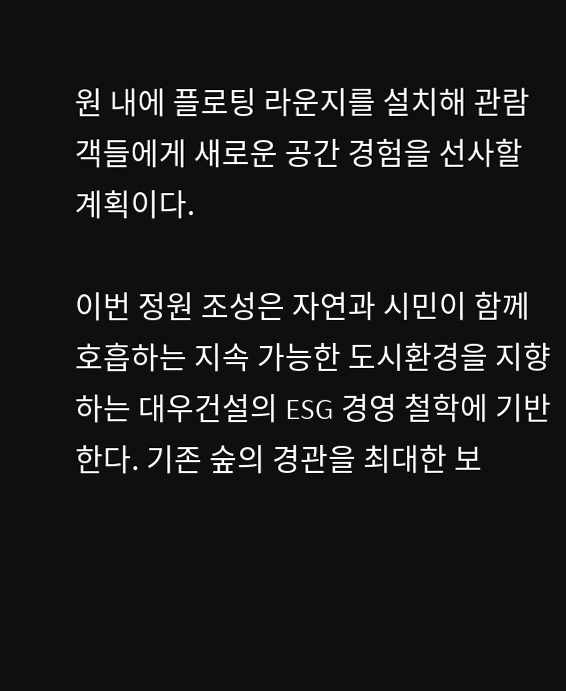원 내에 플로팅 라운지를 설치해 관람객들에게 새로운 공간 경험을 선사할 계획이다.

이번 정원 조성은 자연과 시민이 함께 호흡하는 지속 가능한 도시환경을 지향하는 대우건설의 ESG 경영 철학에 기반한다. 기존 숲의 경관을 최대한 보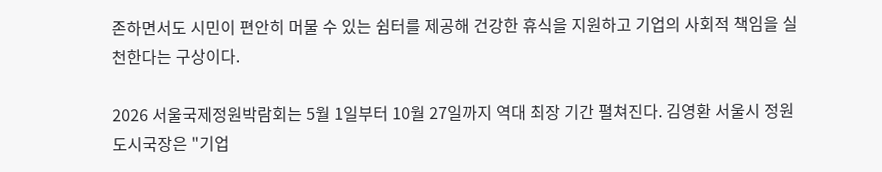존하면서도 시민이 편안히 머물 수 있는 쉼터를 제공해 건강한 휴식을 지원하고 기업의 사회적 책임을 실천한다는 구상이다.

2026 서울국제정원박람회는 5월 1일부터 10월 27일까지 역대 최장 기간 펼쳐진다. 김영환 서울시 정원도시국장은 "기업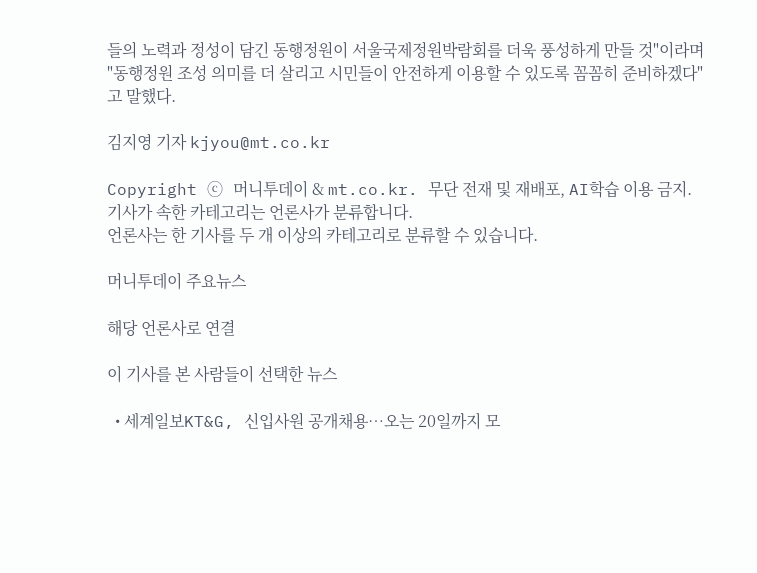들의 노력과 정성이 담긴 동행정원이 서울국제정원박람회를 더욱 풍성하게 만들 것"이라며 "동행정원 조성 의미를 더 살리고 시민들이 안전하게 이용할 수 있도록 꼼꼼히 준비하겠다"고 말했다.

김지영 기자 kjyou@mt.co.kr

Copyright ⓒ 머니투데이 & mt.co.kr. 무단 전재 및 재배포, AI학습 이용 금지.
기사가 속한 카테고리는 언론사가 분류합니다.
언론사는 한 기사를 두 개 이상의 카테고리로 분류할 수 있습니다.

머니투데이 주요뉴스

해당 언론사로 연결

이 기사를 본 사람들이 선택한 뉴스

  • 세계일보KT&G, 신입사원 공개채용…오는 20일까지 모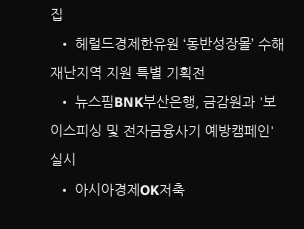집
  • 헤럴드경제한유원 ‘동반성장몰’ 수해 재난지역 지원 특별 기획전
  • 뉴스핌BNK부산은행, 금감원과 '보이스피싱 및 전자금융사기 예방캠페인' 실시
  • 아시아경제OK저축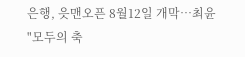은행, 읏맨오픈 8월12일 개막…최윤 "모두의 축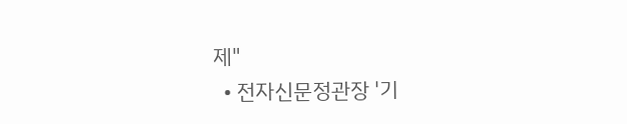제"
  • 전자신문정관장 '기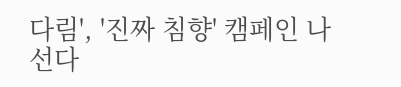다림', '진짜 침향' 캠페인 나선다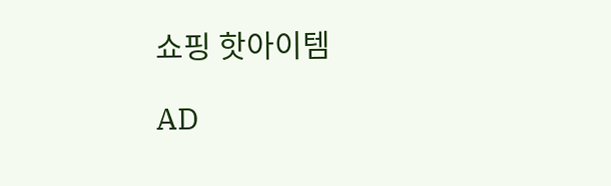쇼핑 핫아이템

AD